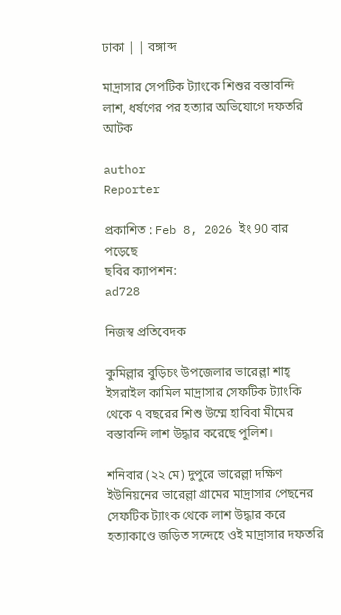ঢাকা | | বঙ্গাব্দ

মাদ্রাসার সেপটিক ট্যাংকে শিশুর বস্তাবন্দি লাশ, ধর্ষণের পর হত্যার অভিযোগে দফতরি আটক

author
Reporter

প্রকাশিত : Feb 8, 2026 ইং 90 বার পড়েছে
ছবির ক্যাপশন:
ad728

নিজস্ব প্রতিবেদক

কুমিল্লার বুড়িচং উপজেলার ভারেল্লা শাহ্ ইসরাইল কামিল মাদ্রাসার সেফটিক ট্যাংকি থেকে ৭ বছরের শিশু উম্মে হাবিবা মীমের বস্তাবন্দি লাশ উদ্ধার করেছে পুলিশ।

শনিবার (২২ মে) দুপুরে ভারেল্লা দক্ষিণ ইউনিয়নের ভারেল্লা গ্রামের মাদ্রাসার পেছনের সেফটিক ট্যাংক থেকে লাশ উদ্ধার করে হত্যাকাণ্ডে জড়িত সন্দেহে ওই মাদ্রাসার দফতরি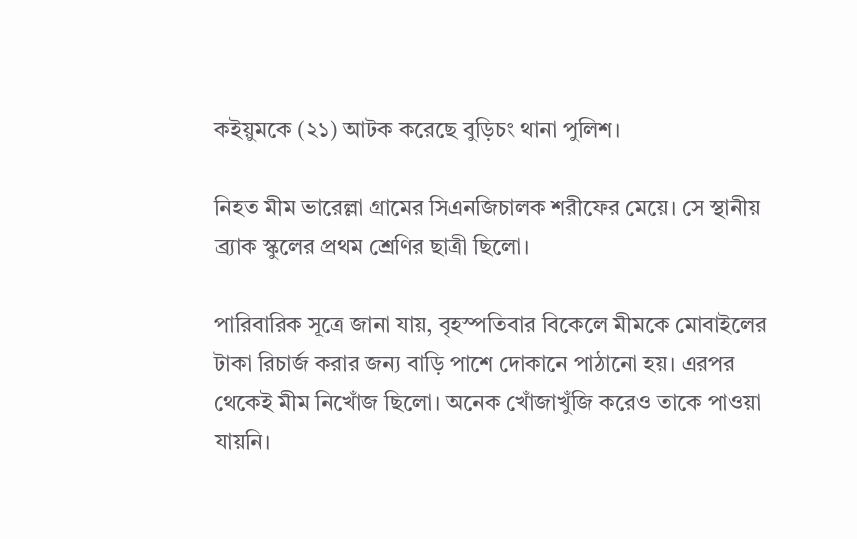কইয়ুমকে (২১) আটক করেছে বুড়িচং থানা পুলিশ।

নিহত মীম ভারেল্লা গ্রামের সিএনজিচালক শরীফের মেয়ে। সে স্থানীয় ব্র্যাক স্কুলের প্রথম শ্রেণির ছাত্রী ছিলো।

পারিবারিক সূত্রে জানা যায়, বৃহস্পতিবার বিকেলে মীমকে মোবাইলের টাকা রিচার্জ করার জন্য বাড়ি পাশে দোকানে পাঠানো হয়। এরপর থেকেই মীম নিখোঁজ ছিলো। অনেক খোঁজাখুঁজি করেও তাকে পাওয়া যায়নি।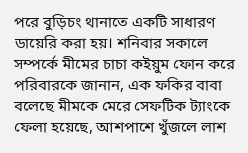পরে বুড়িচং থানাতে একটি সাধারণ ডায়েরি করা হয়। শনিবার সকালে সম্পর্কে মীমের চাচা কইয়ুম ফোন করে পরিবারকে জানান, এক ফকির বাবা বলেছে মীমকে মেরে সেফটিক ট্যাংকে ফেলা হয়েছে, আশপাশে খুঁজলে লাশ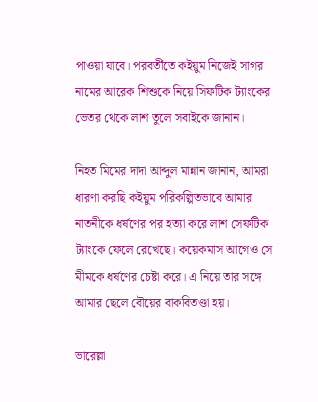পাওয়া যাবে। পরবর্তীতে কইয়ুম নিজেই সাগর নামের আরেক শিশুকে নিয়ে সিফটিক ট্যাংকের ভেতর থেকে লাশ তুলে সবাইকে জানান।

নিহত মিমের দাদা আব্দুল মান্নান জানান, আমরা ধারণা করছি কইয়ুম পরিকল্পিতভাবে আমার নাতনীকে ধর্ষণের পর হত্যা করে লাশ সেফটিক ট্যাংকে ফেলে রেখেছে। কয়েকমাস আগেও সে মীমকে ধর্ষণের চেষ্টা করে। এ নিয়ে তার সঙ্গে আমার ছেলে বৌয়ের বাকবিতণ্ডা হয়।

ভারেল্লা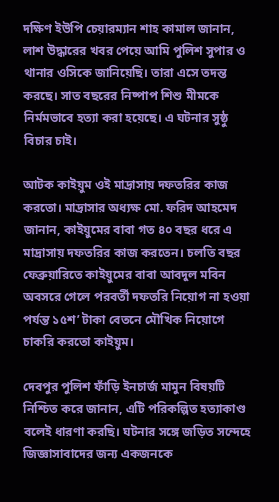দক্ষিণ ইউপি চেয়ারম্যান শাহ কামাল জানান, লাশ উদ্ধারের খবর পেয়ে আমি পুলিশ সুপার ও থানার ওসিকে জানিয়েছি। তারা এসে তদন্ত করছে। সাত বছরের নিষ্পাপ শিশু মীমকে নির্মমভাবে হত্যা করা হয়েছে। এ ঘটনার সুষ্ঠু বিচার চাই।

আটক কাইয়ুম ওই মাদ্রাসায় দফতরির কাজ করতো। মাদ্রাসার অধ্যক্ষ মো. ফরিদ আহমেদ জানান, কাইয়ুমের বাবা গত ৪০ বছর ধরে এ মাদ্রাসায় দফতরির কাজ করতেন। চলতি বছর ফেব্রুয়ারিতে কাইয়ুমের বাবা আবদুল মবিন অবসরে গেলে পরবর্তী দফতরি নিয়োগ না হওয়া পর্যন্ত ১৫শ’ টাকা বেতনে মৌখিক নিয়োগে চাকরি করতো কাইয়ুম।

দেবপুর পুলিশ ফাঁড়ি ইনচার্জ মামুন বিষয়টি নিশ্চিত করে জানান, এটি পরিকল্পিত হত্যাকাণ্ড বলেই ধারণা করছি। ঘটনার সঙ্গে জড়িত সন্দেহে জিজ্ঞাসাবাদের জন্য একজনকে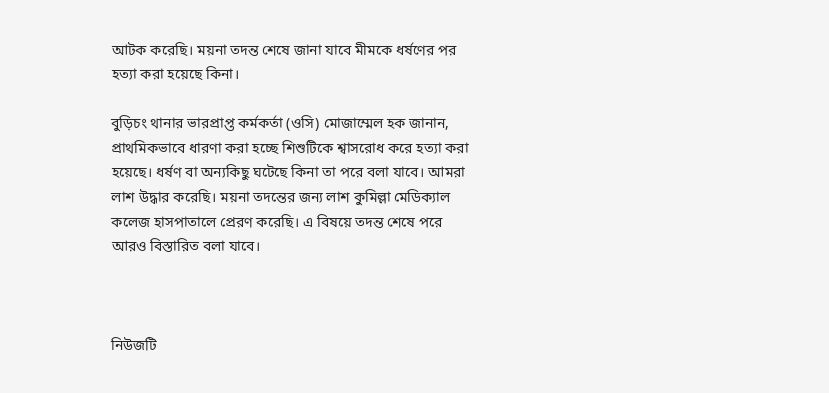আটক করেছি। ময়না তদন্ত শেষে জানা যাবে মীমকে ধর্ষণের পর হত্যা করা হয়েছে কিনা।

বুড়িচং থানার ভারপ্রাপ্ত কর্মকর্তা (ওসি) মোজাম্মেল হক জানান, প্রাথমিকভাবে ধারণা করা হচ্ছে শিশুটিকে শ্বাসরোধ করে হত্যা করা হয়েছে। ধর্ষণ বা অন্যকিছু ঘটেছে কিনা তা পরে বলা যাবে। আমরা লাশ উদ্ধার করেছি। ময়না তদন্তের জন্য লাশ কুমিল্লা মেডিক্যাল কলেজ হাসপাতালে প্রেরণ করেছি। এ বিষয়ে তদন্ত শেষে পরে আরও বিস্তারিত বলা যাবে।



নিউজটি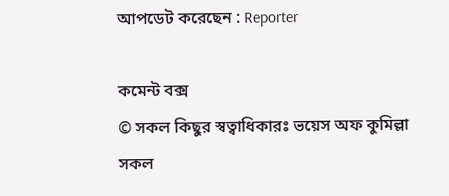আপডেট করেছেন : Reporter

কমেন্ট বক্স
© সকল কিছুর স্বত্বাধিকারঃ ভয়েস অফ কুমিল্লা
সকল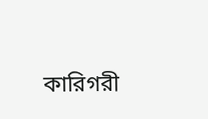কারিগরী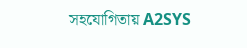সহযোগিতায় A2SYS